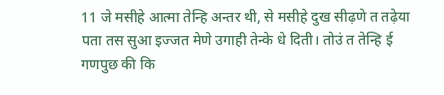11 जे मसीहे आत्मा तेन्हि अन्तर थी, से मसीहे दुख सीढ़णे त तढ़ेया पता तस सुआ इज्जत मेणे उगाही तेन्के धे दिती। तोउं त तेन्हि ई गणपुछ की कि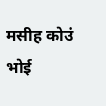मसीह कोउं भोई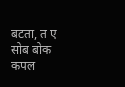बटता, त ए सोब बोक कपल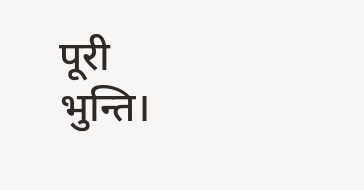पूरी भुन्ति।